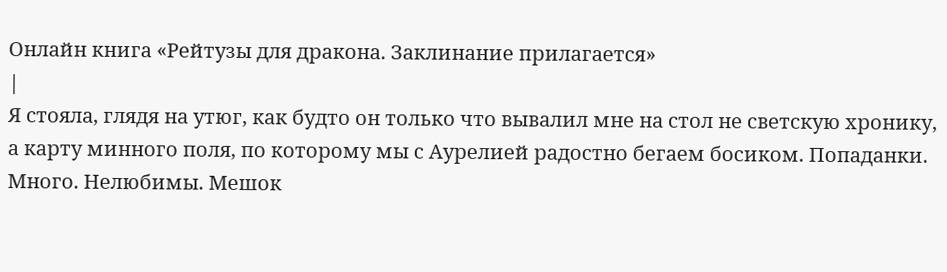Онлайн книга «Рейтузы для дракона. Заклинание прилагается»
|
Я стояла, глядя на утюг, как будто он только что вывалил мне на стол не светскую хронику, а карту минного поля, по которому мы с Аурелией радостно бегаем босиком. Попаданки. Много. Нелюбимы. Мешок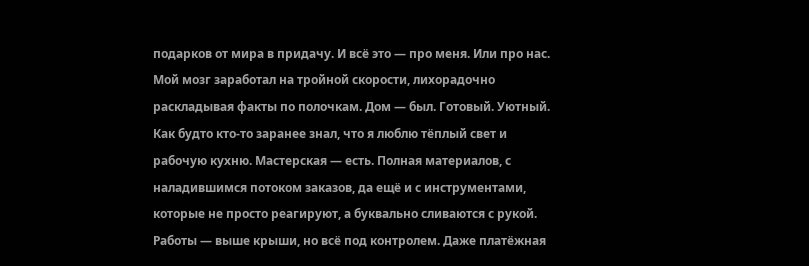подарков от мира в придачу. И всё это — про меня. Или про нас. Мой мозг заработал на тройной скорости, лихорадочно раскладывая факты по полочкам. Дом — был. Готовый. Уютный. Как будто кто-то заранее знал, что я люблю тёплый свет и рабочую кухню. Мастерская — есть. Полная материалов, с наладившимся потоком заказов, да ещё и с инструментами, которые не просто реагируют, а буквально сливаются с рукой. Работы — выше крыши, но всё под контролем. Даже платёжная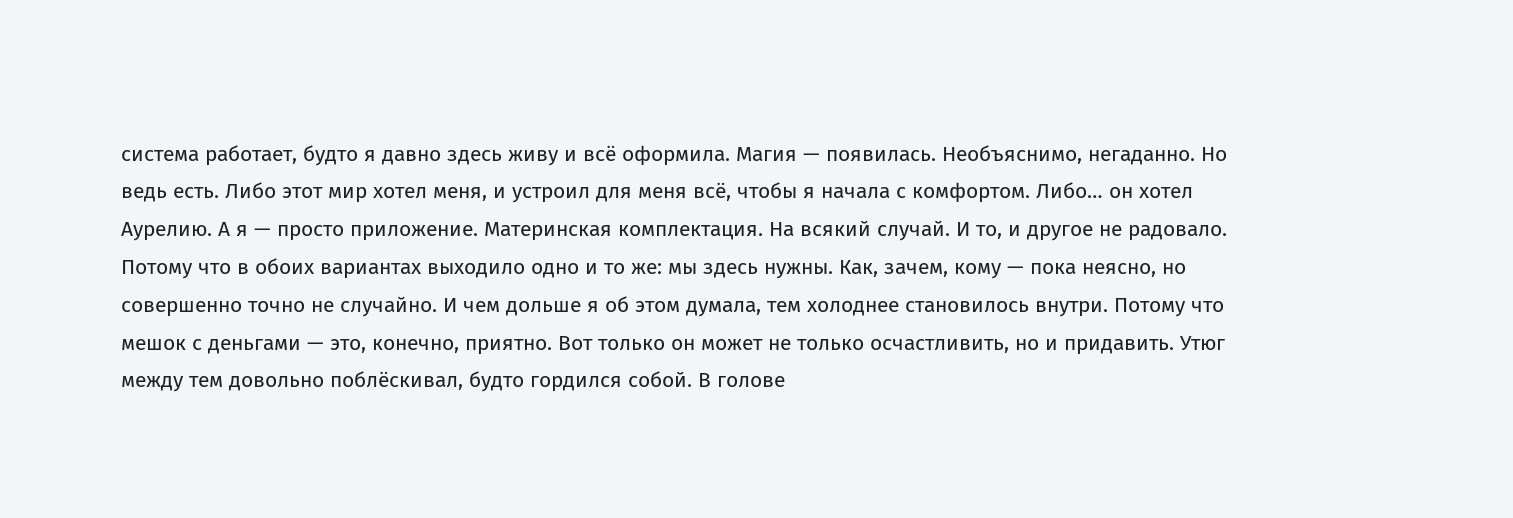система работает, будто я давно здесь живу и всё оформила. Магия — появилась. Необъяснимо, негаданно. Но ведь есть. Либо этот мир хотел меня, и устроил для меня всё, чтобы я начала с комфортом. Либо… он хотел Аурелию. А я — просто приложение. Материнская комплектация. На всякий случай. И то, и другое не радовало. Потому что в обоих вариантах выходило одно и то же: мы здесь нужны. Как, зачем, кому — пока неясно, но совершенно точно не случайно. И чем дольше я об этом думала, тем холоднее становилось внутри. Потому что мешок с деньгами — это, конечно, приятно. Вот только он может не только осчастливить, но и придавить. Утюг между тем довольно поблёскивал, будто гордился собой. В голове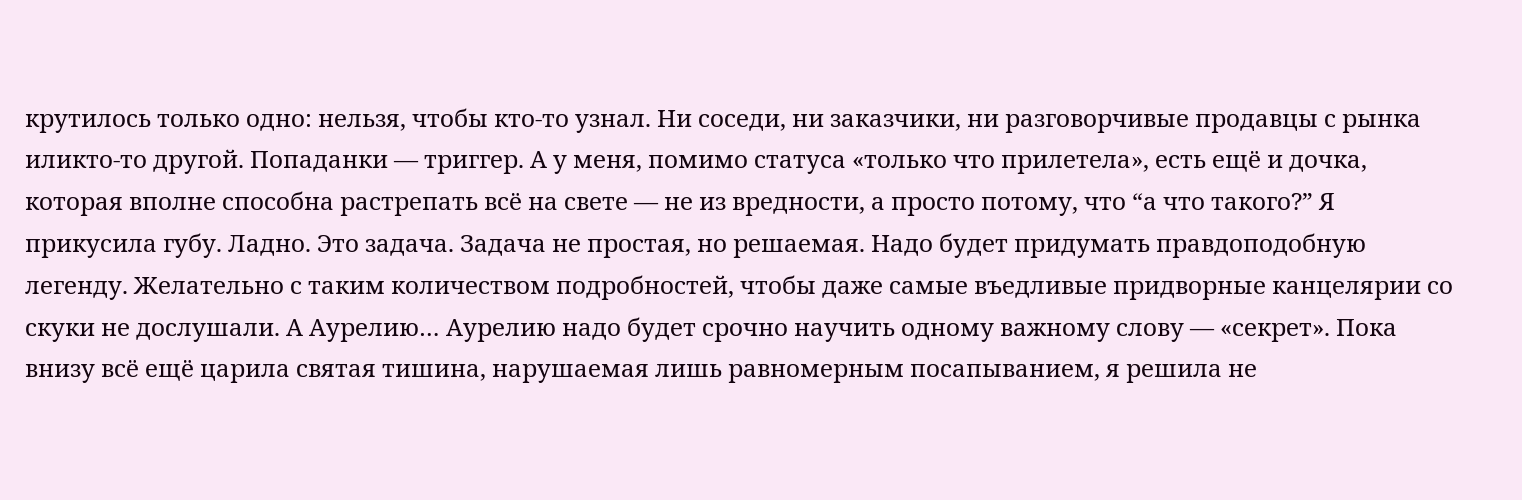крутилось только одно: нельзя, чтобы кто-то узнал. Ни соседи, ни заказчики, ни разговорчивые продавцы с рынка иликто-то другой. Попаданки — триггер. А у меня, помимо статуса «только что прилетела», есть ещё и дочка, которая вполне способна растрепать всё на свете — не из вредности, а просто потому, что “а что такого?” Я прикусила губу. Ладно. Это задача. Задача не простая, но решаемая. Надо будет придумать правдоподобную легенду. Желательно с таким количеством подробностей, чтобы даже самые въедливые придворные канцелярии со скуки не дослушали. А Аурелию… Аурелию надо будет срочно научить одному важному слову — «секрет». Пока внизу всё ещё царила святая тишина, нарушаемая лишь равномерным посапыванием, я решила не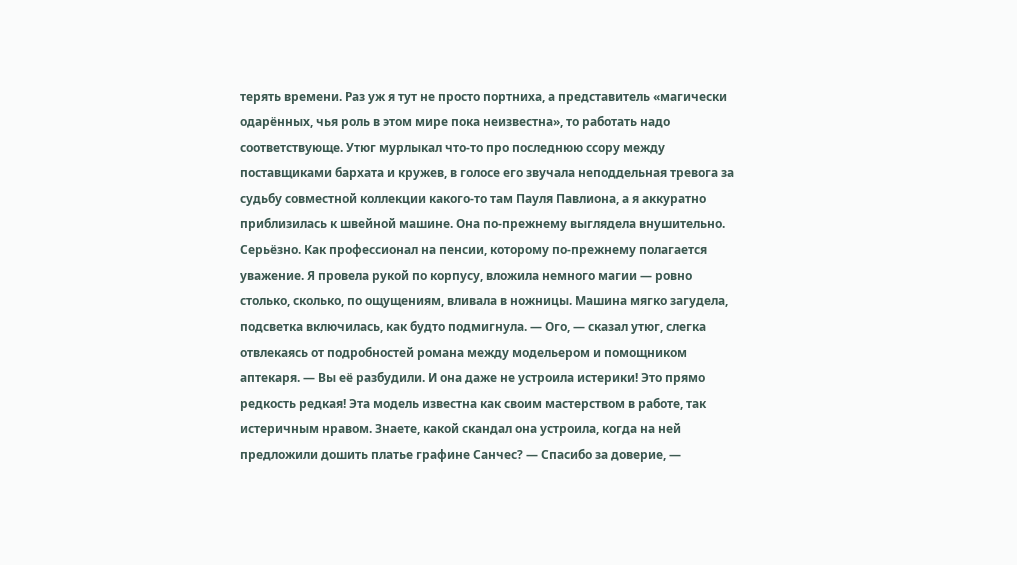терять времени. Раз уж я тут не просто портниха, а представитель «магически одарённых, чья роль в этом мире пока неизвестна», то работать надо соответствующе. Утюг мурлыкал что-то про последнюю ссору между поставщиками бархата и кружев, в голосе его звучала неподдельная тревога за судьбу совместной коллекции какого-то там Пауля Павлиона, а я аккуратно приблизилась к швейной машине. Она по-прежнему выглядела внушительно. Серьёзно. Как профессионал на пенсии, которому по-прежнему полагается уважение. Я провела рукой по корпусу, вложила немного магии — ровно столько, сколько, по ощущениям, вливала в ножницы. Машина мягко загудела, подсветка включилась, как будто подмигнула. — Ого, — сказал утюг, слегка отвлекаясь от подробностей романа между модельером и помощником аптекаря. — Вы её разбудили. И она даже не устроила истерики! Это прямо редкость редкая! Эта модель известна как своим мастерством в работе, так истеричным нравом. Знаете, какой скандал она устроила, когда на ней предложили дошить платье графине Санчес? — Спасибо за доверие, —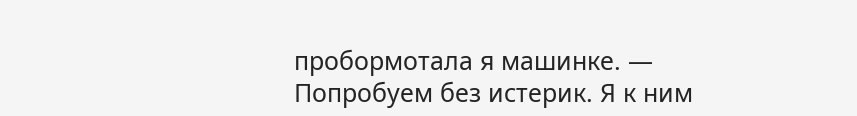пробормотала я машинке. — Попробуем без истерик. Я к ним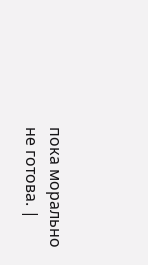пока морально не готова. |